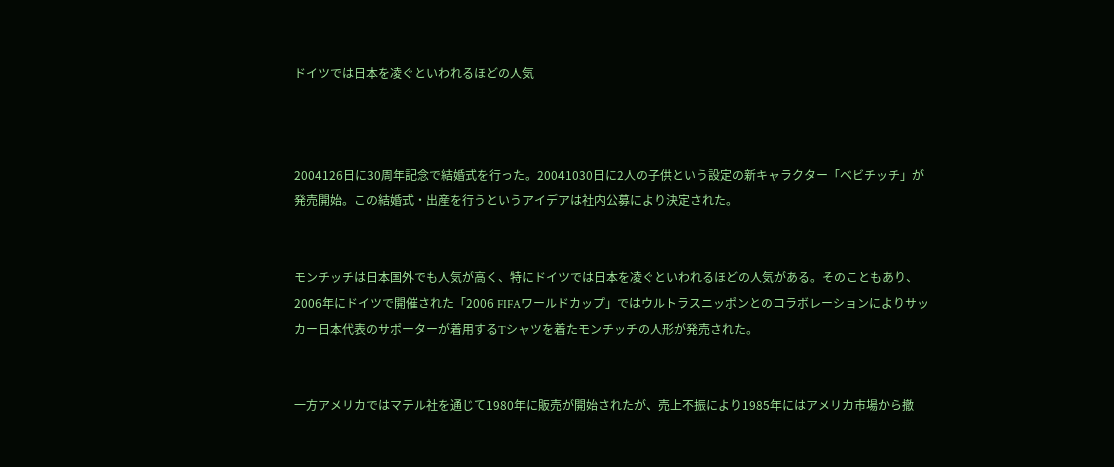ドイツでは日本を凌ぐといわれるほどの人気



2004126日に30周年記念で結婚式を行った。20041030日に2人の子供という設定の新キャラクター「ベビチッチ」が発売開始。この結婚式・出産を行うというアイデアは社内公募により決定された。


モンチッチは日本国外でも人気が高く、特にドイツでは日本を凌ぐといわれるほどの人気がある。そのこともあり、2006年にドイツで開催された「2006 FIFAワールドカップ」ではウルトラスニッポンとのコラボレーションによりサッカー日本代表のサポーターが着用するTシャツを着たモンチッチの人形が発売された。


一方アメリカではマテル社を通じて1980年に販売が開始されたが、売上不振により1985年にはアメリカ市場から撤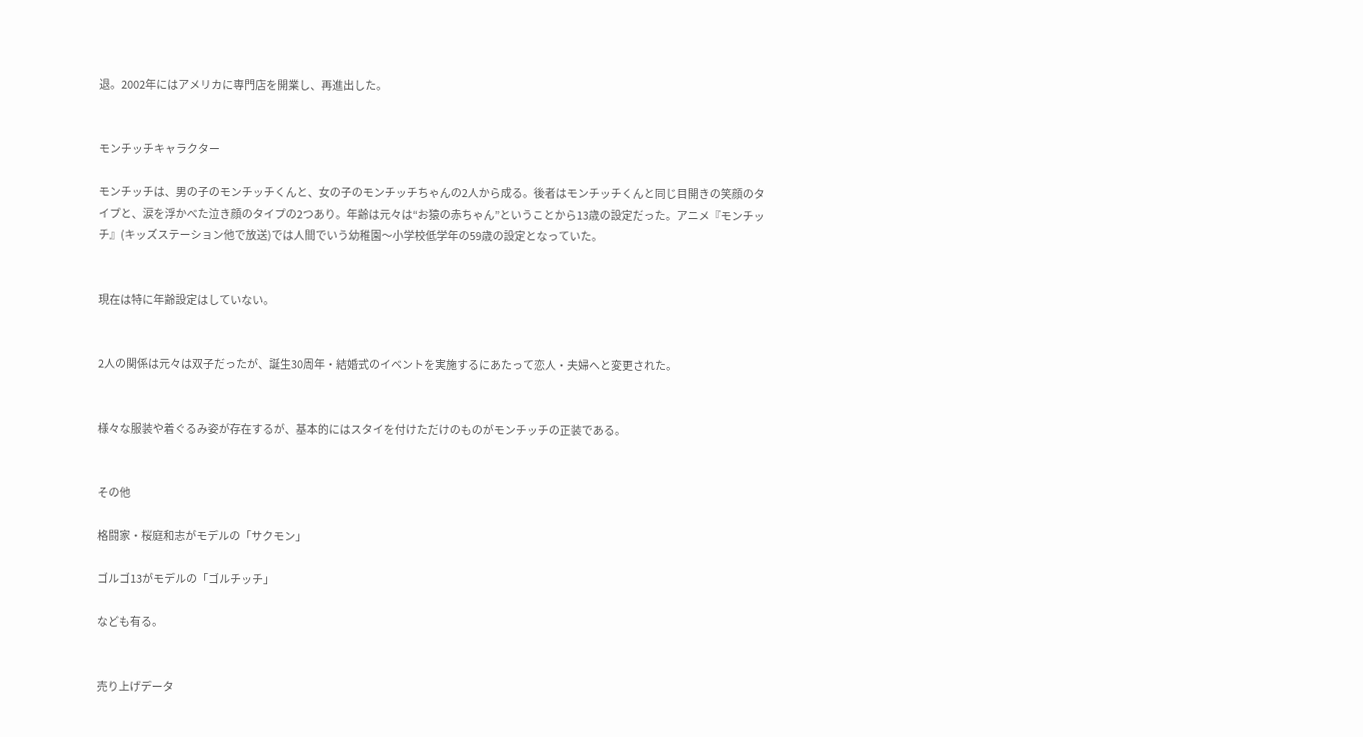退。2002年にはアメリカに専門店を開業し、再進出した。


モンチッチキャラクター

モンチッチは、男の子のモンチッチくんと、女の子のモンチッチちゃんの2人から成る。後者はモンチッチくんと同じ目開きの笑顔のタイプと、涙を浮かべた泣き顔のタイプの2つあり。年齢は元々は“お猿の赤ちゃん”ということから13歳の設定だった。アニメ『モンチッチ』(キッズステーション他で放送)では人間でいう幼稚園〜小学校低学年の59歳の設定となっていた。


現在は特に年齢設定はしていない。


2人の関係は元々は双子だったが、誕生30周年・結婚式のイベントを実施するにあたって恋人・夫婦へと変更された。


様々な服装や着ぐるみ姿が存在するが、基本的にはスタイを付けただけのものがモンチッチの正装である。


その他

格闘家・桜庭和志がモデルの「サクモン」

ゴルゴ13がモデルの「ゴルチッチ」

なども有る。


売り上げデータ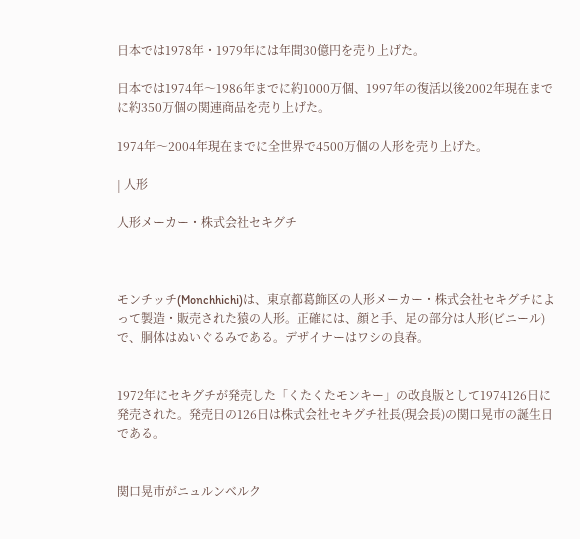日本では1978年・1979年には年間30億円を売り上げた。

日本では1974年〜1986年までに約1000万個、1997年の復活以後2002年現在までに約350万個の関連商品を売り上げた。

1974年〜2004年現在までに全世界で4500万個の人形を売り上げた。

| 人形

人形メーカー・株式会社セキグチ



モンチッチ(Monchhichi)は、東京都葛飾区の人形メーカー・株式会社セキグチによって製造・販売された猿の人形。正確には、顔と手、足の部分は人形(ビニール)で、胴体はぬいぐるみである。デザイナーはワシの良春。


1972年にセキグチが発売した「くたくたモンキー」の改良版として1974126日に発売された。発売日の126日は株式会社セキグチ社長(現会長)の関口晃市の誕生日である。


関口晃市がニュルンベルク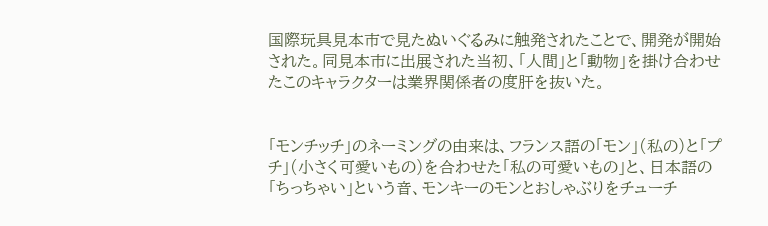国際玩具見本市で見たぬいぐるみに触発されたことで、開発が開始された。同見本市に出展された当初、「人間」と「動物」を掛け合わせたこのキャラクターは業界関係者の度肝を抜いた。


「モンチッチ」のネーミングの由来は、フランス語の「モン」(私の)と「プチ」(小さく可愛いもの)を合わせた「私の可愛いもの」と、日本語の「ちっちゃい」という音、モンキーのモンとおしゃぶりをチューチ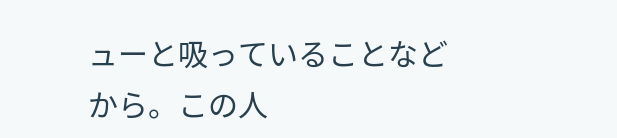ューと吸っていることなどから。この人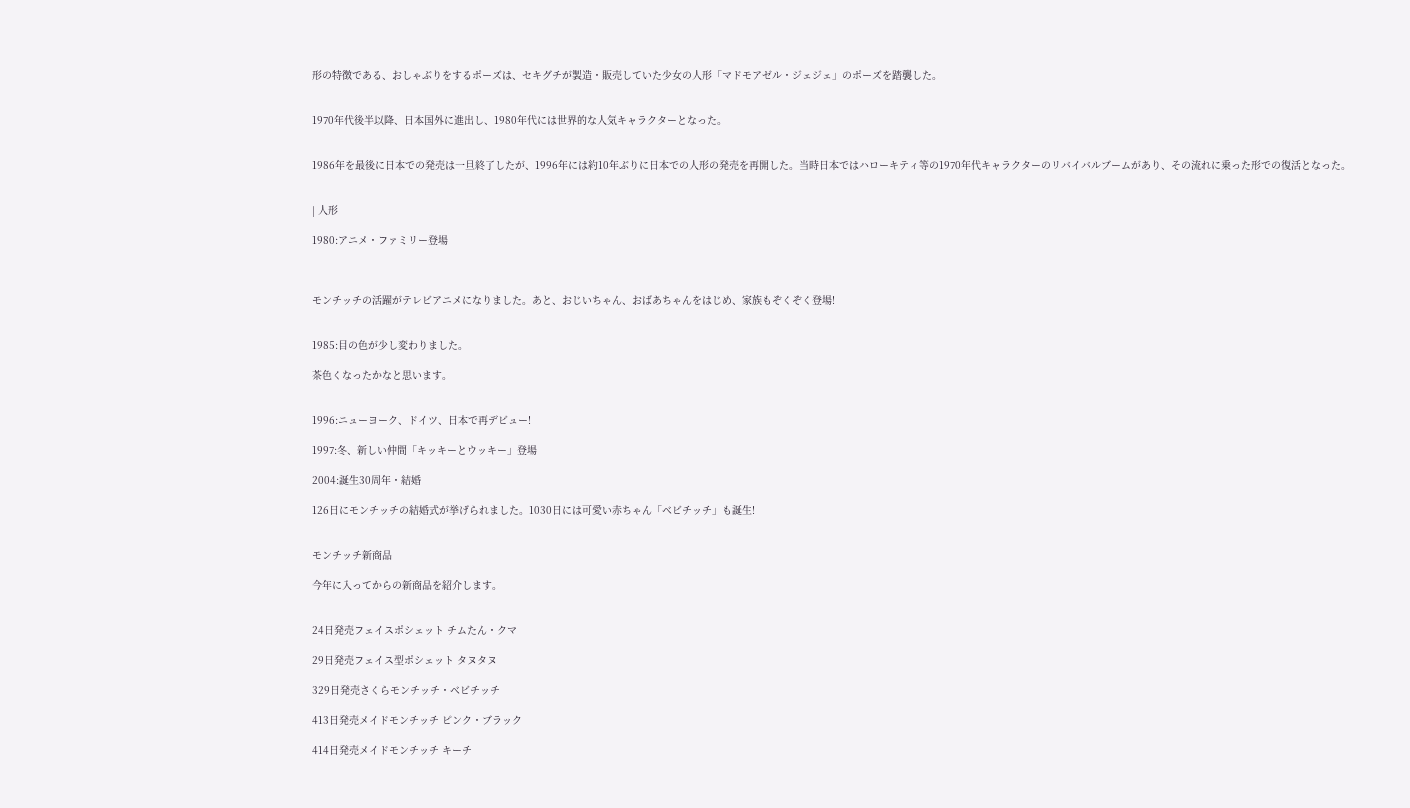形の特徴である、おしゃぶりをするポーズは、セキグチが製造・販売していた少女の人形「マドモアゼル・ジェジェ」のポーズを踏襲した。


1970年代後半以降、日本国外に進出し、1980年代には世界的な人気キャラクターとなった。


1986年を最後に日本での発売は一旦終了したが、1996年には約10年ぶりに日本での人形の発売を再開した。当時日本ではハローキティ等の1970年代キャラクターのリバイバルブームがあり、その流れに乗った形での復活となった。


| 人形

1980:アニメ・ファミリー登場



モンチッチの活躍がテレビアニメになりました。あと、おじいちゃん、おばあちゃんをはじめ、家族もぞくぞく登場!


1985:目の色が少し変わりました。

茶色くなったかなと思います。


1996:ニューヨーク、ドイツ、日本で再デビュー!

1997:冬、新しい仲間「キッキーとウッキー」登場

2004:誕生30周年・結婚

126日にモンチッチの結婚式が挙げられました。1030日には可愛い赤ちゃん「ベビチッチ」も誕生!


モンチッチ新商品

今年に入ってからの新商品を紹介します。


24日発売フェイスポシェット チムたん・クマ

29日発売フェイス型ポシェット タヌタヌ

329日発売さくらモンチッチ・ベビチッチ

413日発売メイドモンチッチ ピンク・ブラック

414日発売メイドモンチッチ キーチ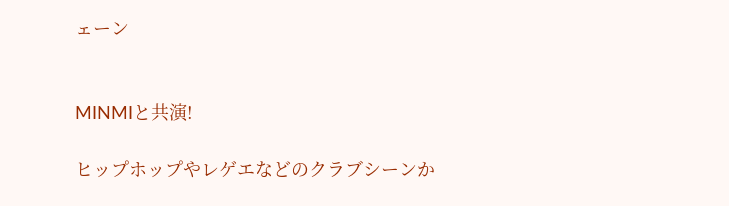ェーン


MINMIと共演!

ヒップホップやレゲエなどのクラブシーンか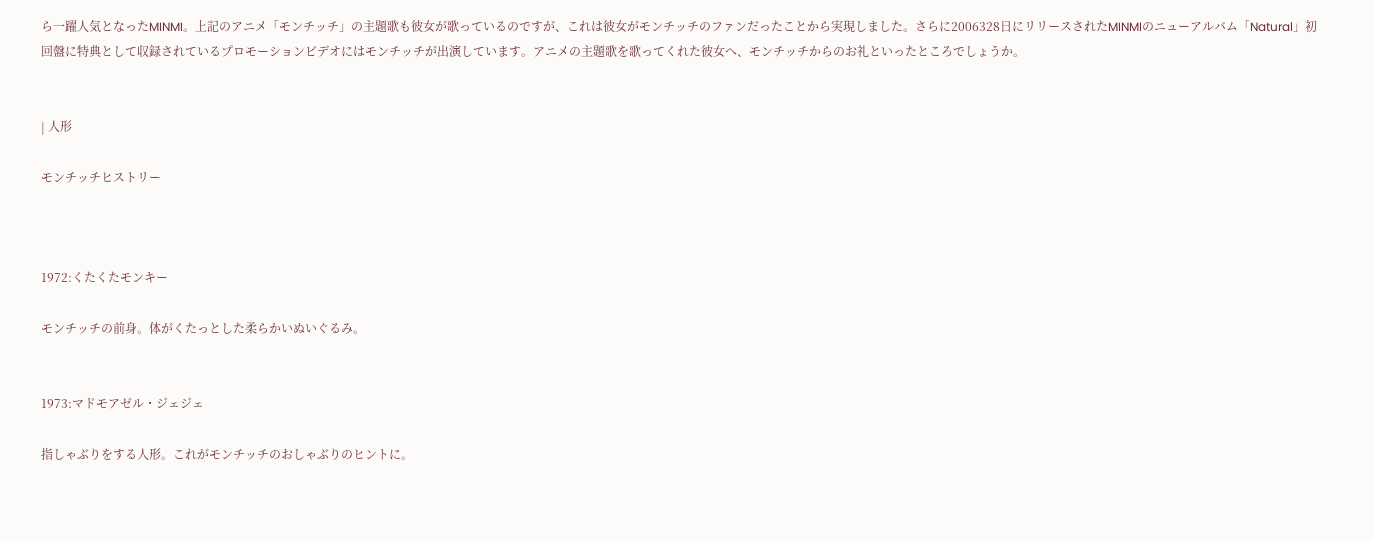ら一躍人気となったMINMI。上記のアニメ「モンチッチ」の主題歌も彼女が歌っているのですが、これは彼女がモンチッチのファンだったことから実現しました。さらに2006328日にリリースされたMINMIのニューアルバム「Natural」初回盤に特典として収録されているプロモーションビデオにはモンチッチが出演しています。アニメの主題歌を歌ってくれた彼女へ、モンチッチからのお礼といったところでしょうか。


| 人形

モンチッチヒストリー



1972:くたくたモンキー

モンチッチの前身。体がくたっとした柔らかいぬいぐるみ。


1973:マドモアゼル・ジェジェ

指しゃぶりをする人形。これがモンチッチのおしゃぶりのヒントに。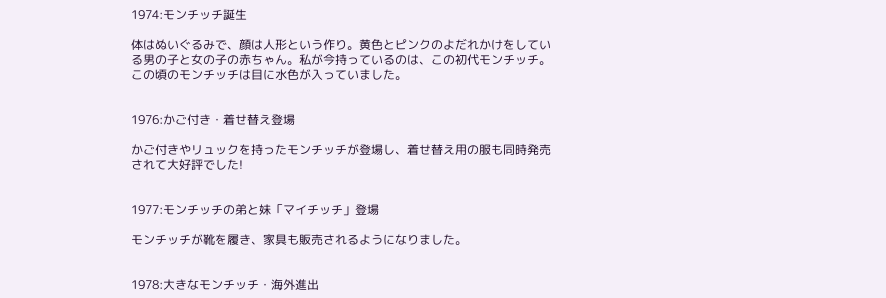1974:モンチッチ誕生

体はぬいぐるみで、顔は人形という作り。黄色とピンクのよだれかけをしている男の子と女の子の赤ちゃん。私が今持っているのは、この初代モンチッチ。この頃のモンチッチは目に水色が入っていました。


1976:かご付き・着せ替え登場

かご付きやリュックを持ったモンチッチが登場し、着せ替え用の服も同時発売されて大好評でした!


1977:モンチッチの弟と妹「マイチッチ」登場

モンチッチが靴を履き、家具も販売されるようになりました。


1978:大きなモンチッチ・海外進出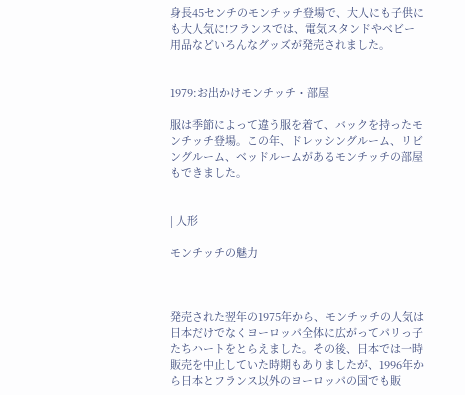身長45センチのモンチッチ登場で、大人にも子供にも大人気に!フランスでは、電気スタンドやベビー用品などいろんなグッズが発売されました。


1979:お出かけモンチッチ・部屋

服は季節によって違う服を着て、バックを持ったモンチッチ登場。この年、ドレッシングルーム、リビングルーム、ベッドルームがあるモンチッチの部屋もできました。


| 人形

モンチッチの魅力



発売された翌年の1975年から、モンチッチの人気は日本だけでなくヨーロッパ全体に広がってパリっ子たちハートをとらえました。その後、日本では一時販売を中止していた時期もありましたが、1996年から日本とフランス以外のヨーロッパの国でも販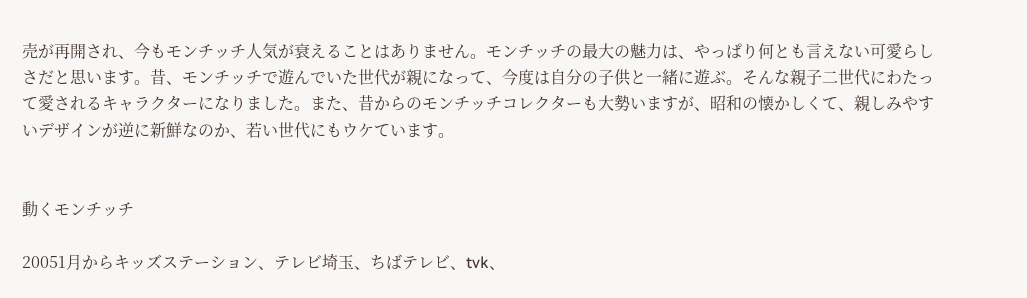売が再開され、今もモンチッチ人気が衰えることはありません。モンチッチの最大の魅力は、やっぱり何とも言えない可愛らしさだと思います。昔、モンチッチで遊んでいた世代が親になって、今度は自分の子供と一緒に遊ぶ。そんな親子二世代にわたって愛されるキャラクターになりました。また、昔からのモンチッチコレクターも大勢いますが、昭和の懐かしくて、親しみやすいデザインが逆に新鮮なのか、若い世代にもウケています。


動くモンチッチ

20051月からキッズステーション、テレビ埼玉、ちばテレビ、tvk、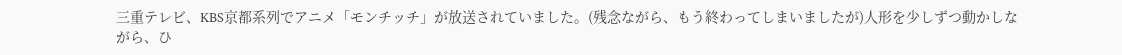三重テレビ、KBS京都系列でアニメ「モンチッチ」が放送されていました。(残念ながら、もう終わってしまいましたが)人形を少しずつ動かしながら、ひ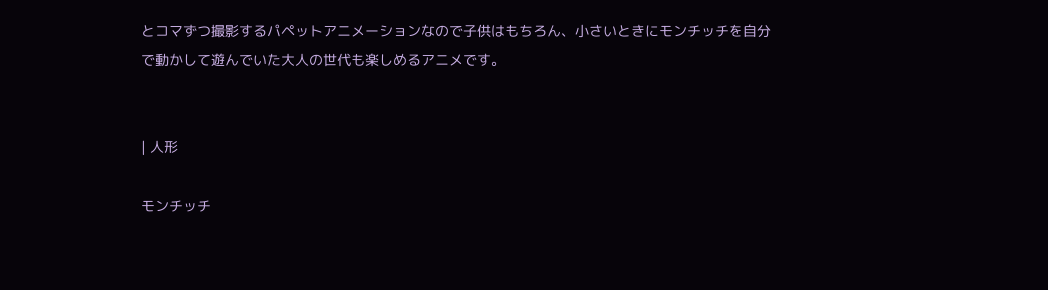とコマずつ撮影するパペットアニメーションなので子供はもちろん、小さいときにモンチッチを自分で動かして遊んでいた大人の世代も楽しめるアニメです。


| 人形

モンチッチ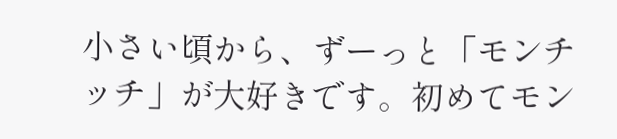小さい頃から、ずーっと「モンチッチ」が大好きです。初めてモン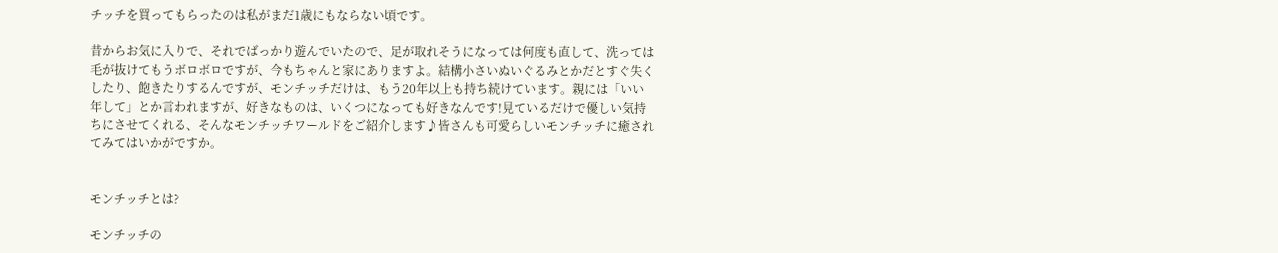チッチを買ってもらったのは私がまだ1歳にもならない頃です。

昔からお気に入りで、それでばっかり遊んでいたので、足が取れそうになっては何度も直して、洗っては毛が抜けてもうボロボロですが、今もちゃんと家にありますよ。結構小さいぬいぐるみとかだとすぐ失くしたり、飽きたりするんですが、モンチッチだけは、もう20年以上も持ち続けています。親には「いい年して」とか言われますが、好きなものは、いくつになっても好きなんです!見ているだけで優しい気持ちにさせてくれる、そんなモンチッチワールドをご紹介します♪皆さんも可愛らしいモンチッチに癒されてみてはいかがですか。


モンチッチとは?

モンチッチの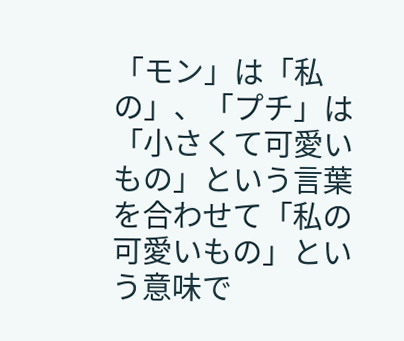「モン」は「私の」、「プチ」は「小さくて可愛いもの」という言葉を合わせて「私の可愛いもの」という意味で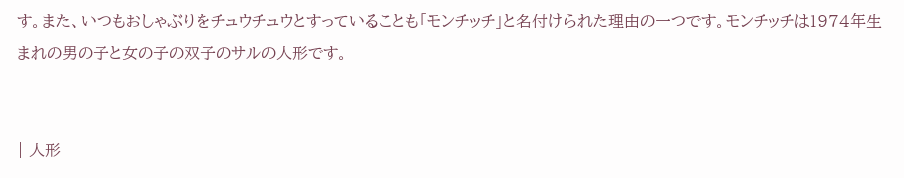す。また、いつもおしゃぶりをチュウチュウとすっていることも「モンチッチ」と名付けられた理由の一つです。モンチッチは1974年生まれの男の子と女の子の双子のサルの人形です。


| 人形